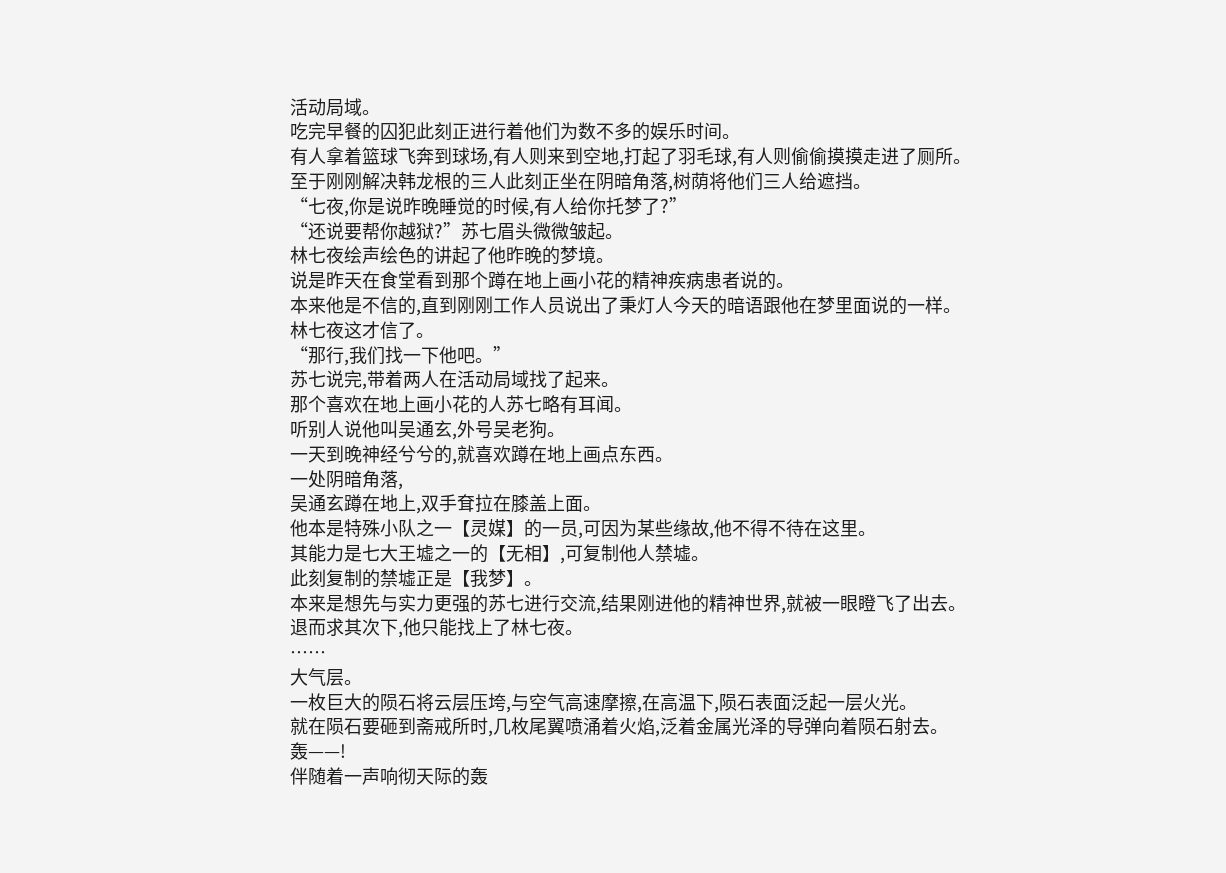活动局域。
吃完早餐的囚犯此刻正进行着他们为数不多的娱乐时间。
有人拿着篮球飞奔到球场,有人则来到空地,打起了羽毛球,有人则偷偷摸摸走进了厕所。
至于刚刚解决韩龙根的三人此刻正坐在阴暗角落,树荫将他们三人给遮挡。
“七夜,你是说昨晚睡觉的时候,有人给你托梦了?”
“还说要帮你越狱?”苏七眉头微微皱起。
林七夜绘声绘色的讲起了他昨晚的梦境。
说是昨天在食堂看到那个蹲在地上画小花的精神疾病患者说的。
本来他是不信的,直到刚刚工作人员说出了秉灯人今天的暗语跟他在梦里面说的一样。
林七夜这才信了。
“那行,我们找一下他吧。”
苏七说完,带着两人在活动局域找了起来。
那个喜欢在地上画小花的人苏七略有耳闻。
听别人说他叫吴通玄,外号吴老狗。
一天到晚神经兮兮的,就喜欢蹲在地上画点东西。
一处阴暗角落,
吴通玄蹲在地上,双手耷拉在膝盖上面。
他本是特殊小队之一【灵媒】的一员,可因为某些缘故,他不得不待在这里。
其能力是七大王墟之一的【无相】,可复制他人禁墟。
此刻复制的禁墟正是【我梦】。
本来是想先与实力更强的苏七进行交流,结果刚进他的精神世界,就被一眼瞪飞了出去。
退而求其次下,他只能找上了林七夜。
……
大气层。
一枚巨大的陨石将云层压垮,与空气高速摩擦,在高温下,陨石表面泛起一层火光。
就在陨石要砸到斋戒所时,几枚尾翼喷涌着火焰,泛着金属光泽的导弹向着陨石射去。
轰——!
伴随着一声响彻天际的轰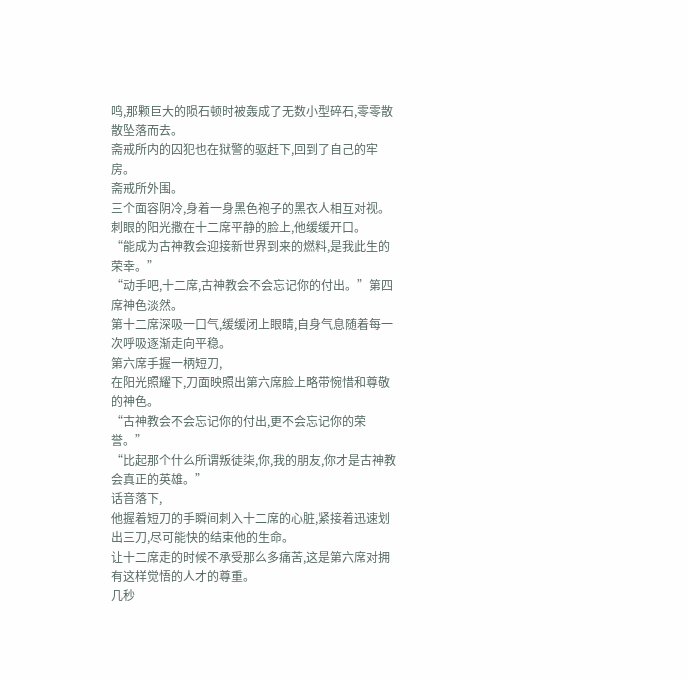鸣,那颗巨大的陨石顿时被轰成了无数小型碎石,零零散散坠落而去。
斋戒所内的囚犯也在狱警的驱赶下,回到了自己的牢房。
斋戒所外围。
三个面容阴冷,身着一身黑色袍子的黑衣人相互对视。
刺眼的阳光撒在十二席平静的脸上,他缓缓开口。
“能成为古神教会迎接新世界到来的燃料,是我此生的荣幸。”
“动手吧,十二席,古神教会不会忘记你的付出。”第四席神色淡然。
第十二席深吸一口气,缓缓闭上眼睛,自身气息随着每一次呼吸逐渐走向平稳。
第六席手握一柄短刀,
在阳光照耀下,刀面映照出第六席脸上略带惋惜和尊敬的神色。
“古神教会不会忘记你的付出,更不会忘记你的荣誉。”
“比起那个什么所谓叛徒柒,你,我的朋友,你才是古神教会真正的英雄。”
话音落下,
他握着短刀的手瞬间刺入十二席的心脏,紧接着迅速划出三刀,尽可能快的结束他的生命。
让十二席走的时候不承受那么多痛苦,这是第六席对拥有这样觉悟的人才的尊重。
几秒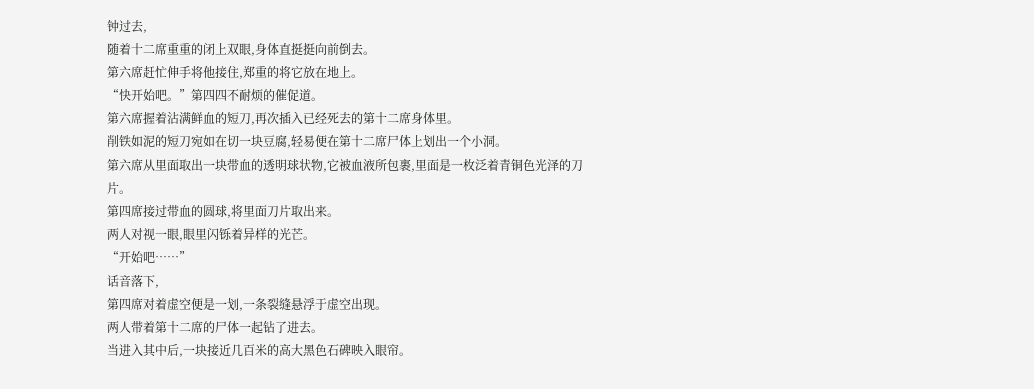钟过去,
随着十二席重重的闭上双眼,身体直挺挺向前倒去。
第六席赶忙伸手将他接住,郑重的将它放在地上。
“快开始吧。”第四四不耐烦的催促道。
第六席握着沾满鲜血的短刀,再次插入已经死去的第十二席身体里。
削铁如泥的短刀宛如在切一块豆腐,轻易便在第十二席尸体上划出一个小洞。
第六席从里面取出一块带血的透明球状物,它被血液所包裹,里面是一枚泛着青铜色光泽的刀片。
第四席接过带血的圆球,将里面刀片取出来。
两人对视一眼,眼里闪铄着异样的光芒。
“开始吧……”
话音落下,
第四席对着虚空便是一划,一条裂缝悬浮于虚空出现。
两人带着第十二席的尸体一起钻了进去。
当进入其中后,一块接近几百米的高大黑色石碑映入眼帘。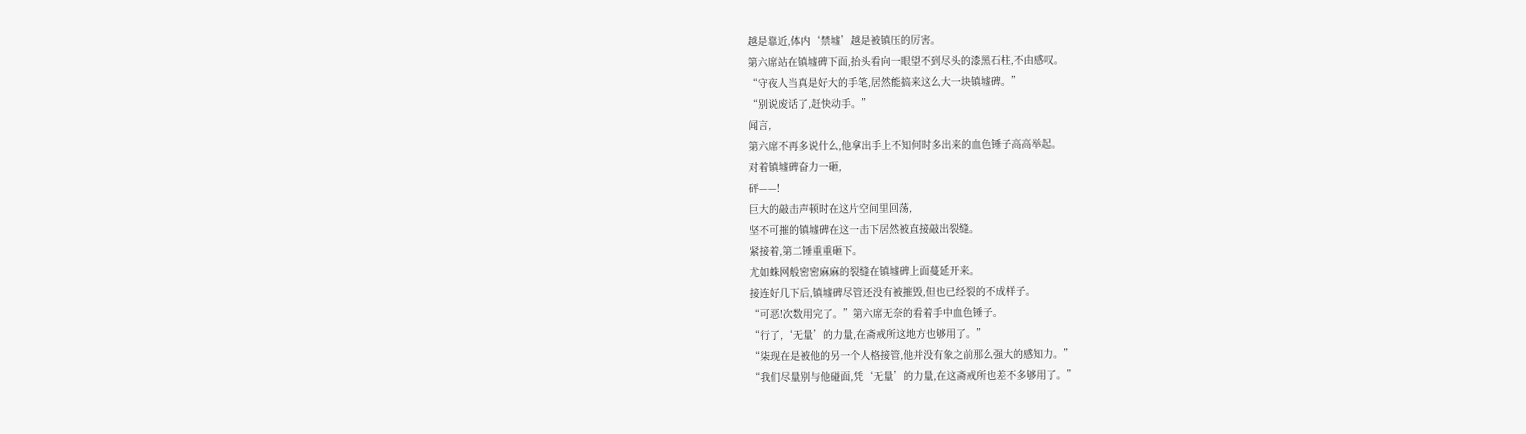越是靠近,体内‘禁墟’越是被镇压的厉害。
第六席站在镇墟碑下面,抬头看向一眼望不到尽头的漆黑石柱,不由感叹。
“守夜人当真是好大的手笔,居然能搞来这么大一块镇墟碑。”
“别说废话了,赶快动手。”
闻言,
第六席不再多说什么,他拿出手上不知何时多出来的血色锤子高高举起。
对着镇墟碑奋力一砸,
砰——!
巨大的敲击声顿时在这片空间里回荡,
坚不可摧的镇墟碑在这一击下居然被直接敲出裂缝。
紧接着,第二锤重重砸下。
尤如蛛网般密密麻麻的裂缝在镇墟碑上面蔓延开来。
接连好几下后,镇墟碑尽管还没有被摧毁,但也已经裂的不成样子。
“可恶!次数用完了。”第六席无奈的看着手中血色锤子。
“行了,‘无量’的力量,在斋戒所这地方也够用了。”
“柒现在是被他的另一个人格接管,他并没有象之前那么强大的感知力。”
“我们尽量别与他碰面,凭‘无量’的力量,在这斋戒所也差不多够用了。”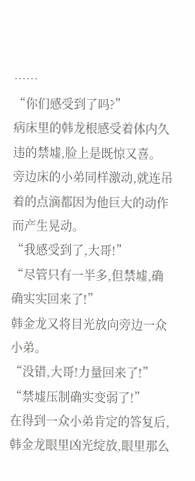……
“你们感受到了吗?”
病床里的韩龙根感受着体内久违的禁墟,脸上是既惊又喜。
旁边床的小弟同样激动,就连吊着的点滴都因为他巨大的动作而产生晃动。
“我感受到了,大哥!”
“尽管只有一半多,但禁墟,确确实实回来了!”
韩金龙又将目光放向旁边一众小弟。
“没错,大哥!力量回来了!”
“禁墟压制确实变弱了!”
在得到一众小弟肯定的答复后,韩金龙眼里凶光绽放,眼里那么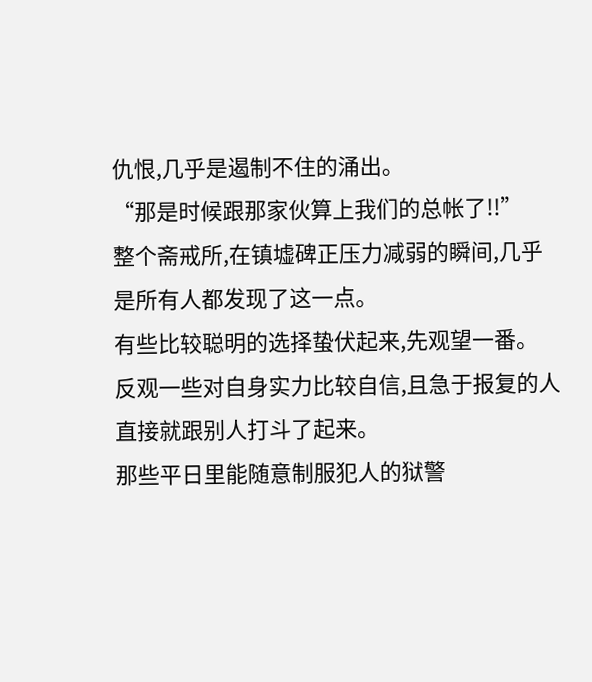仇恨,几乎是遏制不住的涌出。
“那是时候跟那家伙算上我们的总帐了!!”
整个斋戒所,在镇墟碑正压力减弱的瞬间,几乎是所有人都发现了这一点。
有些比较聪明的选择蛰伏起来,先观望一番。
反观一些对自身实力比较自信,且急于报复的人直接就跟别人打斗了起来。
那些平日里能随意制服犯人的狱警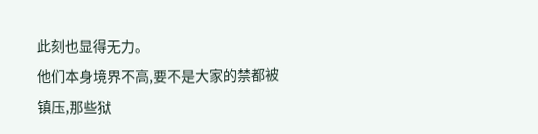此刻也显得无力。
他们本身境界不高,要不是大家的禁都被镇压,那些狱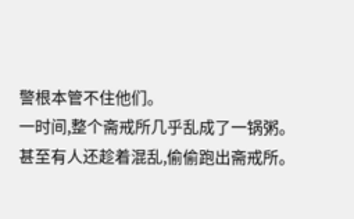警根本管不住他们。
一时间,整个斋戒所几乎乱成了一锅粥。
甚至有人还趁着混乱,偷偷跑出斋戒所。